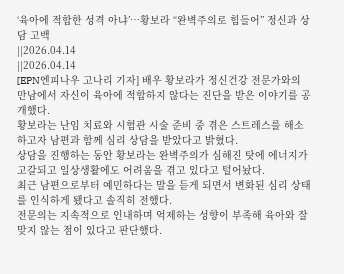‘육아에 적합한 성격 아냐’…황보라 “완벽주의로 힘들어” 정신과 상담 고백
||2026.04.14
||2026.04.14
[EPN엔피나우 고나리 기자] 배우 황보라가 정신건강 전문가와의 만남에서 자신이 육아에 적합하지 않다는 진단을 받은 이야기를 공개했다.
황보라는 난임 치료와 시험관 시술 준비 중 겪은 스트레스를 해소하고자 남편과 함께 심리 상담을 받았다고 밝혔다.
상담을 진행하는 동안 황보라는 완벽주의가 심해진 탓에 에너지가 고갈되고 일상생활에도 어려움을 겪고 있다고 털어놨다.
최근 남편으로부터 예민하다는 말을 듣게 되면서 변화된 심리 상태를 인식하게 됐다고 솔직히 전했다.
전문의는 지속적으로 인내하며 억제하는 성향이 부족해 육아와 잘 맞지 않는 점이 있다고 판단했다.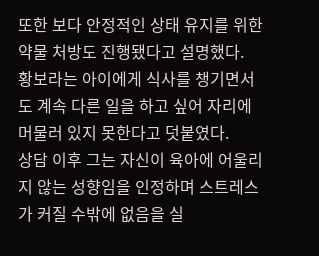또한 보다 안정적인 상태 유지를 위한 약물 처방도 진행됐다고 설명했다.
황보라는 아이에게 식사를 챙기면서도 계속 다른 일을 하고 싶어 자리에 머물러 있지 못한다고 덧붙였다.
상담 이후 그는 자신이 육아에 어울리지 않는 성향임을 인정하며 스트레스가 커질 수밖에 없음을 실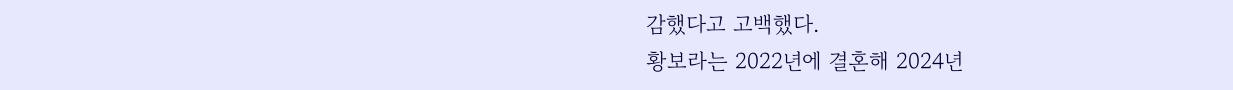감했다고 고백했다.
황보라는 2022년에 결혼해 2024년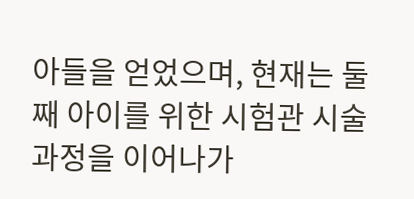아들을 얻었으며, 현재는 둘째 아이를 위한 시험관 시술 과정을 이어나가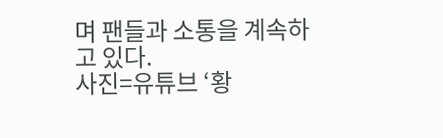며 팬들과 소통을 계속하고 있다.
사진=유튜브 ‘황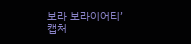보라 보라이어티’ 캡처